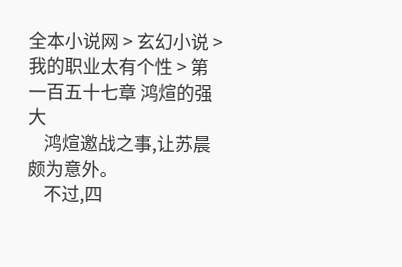全本小说网 > 玄幻小说 > 我的职业太有个性 > 第一百五十七章 鸿煊的强大
    鸿煊邀战之事,让苏晨颇为意外。
    不过,四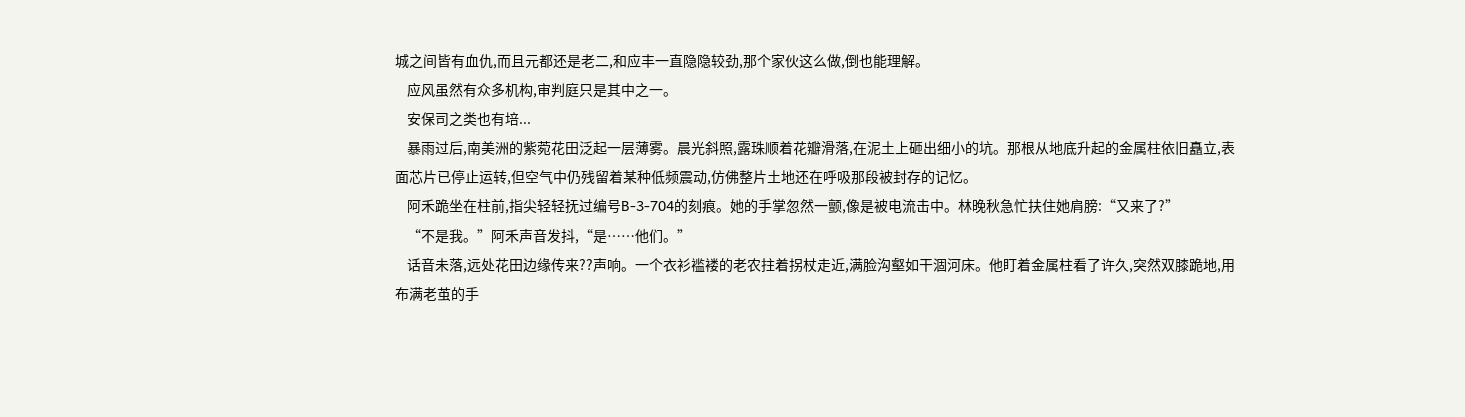城之间皆有血仇,而且元都还是老二,和应丰一直隐隐较劲,那个家伙这么做,倒也能理解。
    应风虽然有众多机构,审判庭只是其中之一。
    安保司之类也有培...
    暴雨过后,南美洲的紫菀花田泛起一层薄雾。晨光斜照,露珠顺着花瓣滑落,在泥土上砸出细小的坑。那根从地底升起的金属柱依旧矗立,表面芯片已停止运转,但空气中仍残留着某种低频震动,仿佛整片土地还在呼吸那段被封存的记忆。
    阿禾跪坐在柱前,指尖轻轻抚过编号B-3-704的刻痕。她的手掌忽然一颤,像是被电流击中。林晚秋急忙扶住她肩膀:“又来了?”
    “不是我。”阿禾声音发抖,“是……他们。”
    话音未落,远处花田边缘传来??声响。一个衣衫褴褛的老农拄着拐杖走近,满脸沟壑如干涸河床。他盯着金属柱看了许久,突然双膝跪地,用布满老茧的手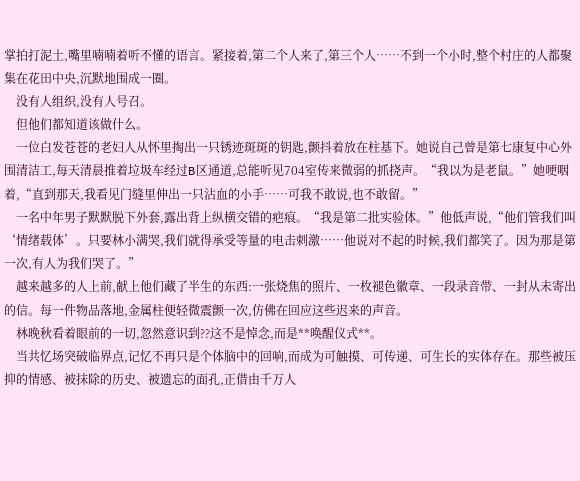掌拍打泥土,嘴里喃喃着听不懂的语言。紧接着,第二个人来了,第三个人……不到一个小时,整个村庄的人都聚集在花田中央,沉默地围成一圈。
    没有人组织,没有人号召。
    但他们都知道该做什么。
    一位白发苍苍的老妇人从怀里掏出一只锈迹斑斑的钥匙,颤抖着放在柱基下。她说自己曾是第七康复中心外围清洁工,每天清晨推着垃圾车经过B区通道,总能听见704室传来微弱的抓挠声。“我以为是老鼠。”她哽咽着,“直到那天,我看见门缝里伸出一只沾血的小手……可我不敢说,也不敢留。”
    一名中年男子默默脱下外套,露出背上纵横交错的疤痕。“我是第二批实验体。”他低声说,“他们管我们叫‘情绪载体’。只要林小满哭,我们就得承受等量的电击刺激……他说对不起的时候,我们都笑了。因为那是第一次,有人为我们哭了。”
    越来越多的人上前,献上他们藏了半生的东西:一张烧焦的照片、一枚褪色徽章、一段录音带、一封从未寄出的信。每一件物品落地,金属柱便轻微震颤一次,仿佛在回应这些迟来的声音。
    林晚秋看着眼前的一切,忽然意识到??这不是悼念,而是**唤醒仪式**。
    当共忆场突破临界点,记忆不再只是个体脑中的回响,而成为可触摸、可传递、可生长的实体存在。那些被压抑的情感、被抹除的历史、被遗忘的面孔,正借由千万人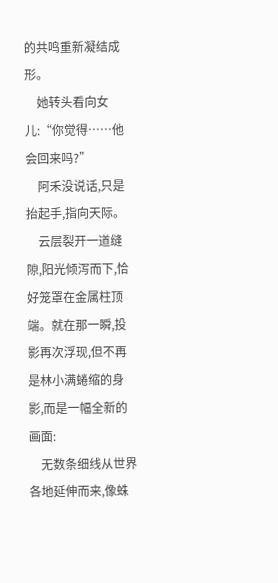的共鸣重新凝结成形。
    她转头看向女儿:“你觉得……他会回来吗?”
    阿禾没说话,只是抬起手,指向天际。
    云层裂开一道缝隙,阳光倾泻而下,恰好笼罩在金属柱顶端。就在那一瞬,投影再次浮现,但不再是林小满蜷缩的身影,而是一幅全新的画面:
    无数条细线从世界各地延伸而来,像蛛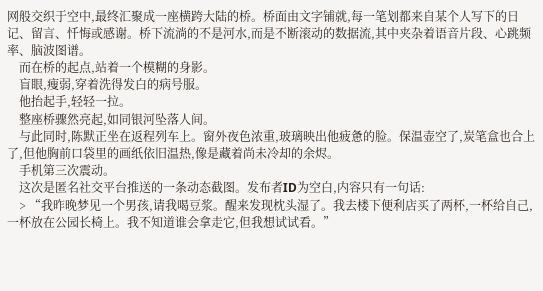网般交织于空中,最终汇聚成一座横跨大陆的桥。桥面由文字铺就,每一笔划都来自某个人写下的日记、留言、忏悔或感谢。桥下流淌的不是河水,而是不断滚动的数据流,其中夹杂着语音片段、心跳频率、脑波图谱。
    而在桥的起点,站着一个模糊的身影。
    盲眼,瘦弱,穿着洗得发白的病号服。
    他抬起手,轻轻一拉。
    整座桥骤然亮起,如同银河坠落人间。
    与此同时,陈默正坐在返程列车上。窗外夜色浓重,玻璃映出他疲惫的脸。保温壶空了,炭笔盒也合上了,但他胸前口袋里的画纸依旧温热,像是藏着尚未冷却的余烬。
    手机第三次震动。
    这次是匿名社交平台推送的一条动态截图。发布者ID为空白,内容只有一句话:
    > “我昨晚梦见一个男孩,请我喝豆浆。醒来发现枕头湿了。我去楼下便利店买了两杯,一杯给自己,一杯放在公园长椅上。我不知道谁会拿走它,但我想试试看。”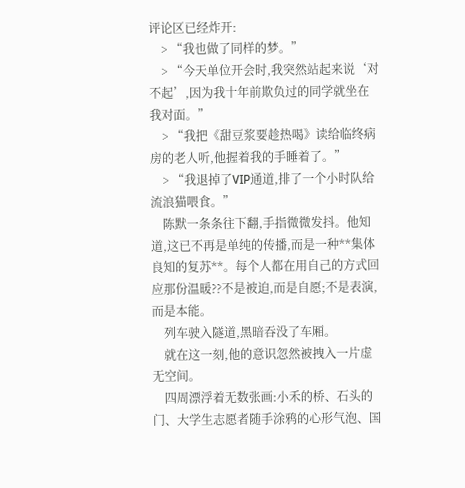评论区已经炸开:
    > “我也做了同样的梦。”
    > “今天单位开会时,我突然站起来说‘对不起’,因为我十年前欺负过的同学就坐在我对面。”
    > “我把《甜豆浆要趁热喝》读给临终病房的老人听,他握着我的手睡着了。”
    > “我退掉了VIP通道,排了一个小时队给流浪猫喂食。”
    陈默一条条往下翻,手指微微发抖。他知道,这已不再是单纯的传播,而是一种**集体良知的复苏**。每个人都在用自己的方式回应那份温暖??不是被迫,而是自愿;不是表演,而是本能。
    列车驶入隧道,黑暗吞没了车厢。
    就在这一刻,他的意识忽然被拽入一片虚无空间。
    四周漂浮着无数张画:小禾的桥、石头的门、大学生志愿者随手涂鸦的心形气泡、国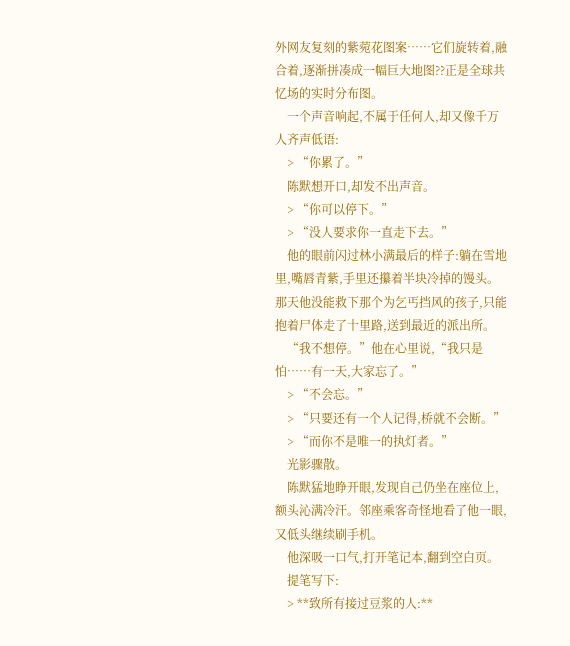外网友复刻的紫菀花图案……它们旋转着,融合着,逐渐拼凑成一幅巨大地图??正是全球共忆场的实时分布图。
    一个声音响起,不属于任何人,却又像千万人齐声低语:
    > “你累了。”
    陈默想开口,却发不出声音。
    > “你可以停下。”
    > “没人要求你一直走下去。”
    他的眼前闪过林小满最后的样子:躺在雪地里,嘴唇青紫,手里还攥着半块冷掉的馒头。那天他没能救下那个为乞丐挡风的孩子,只能抱着尸体走了十里路,送到最近的派出所。
    “我不想停。”他在心里说,“我只是怕……有一天,大家忘了。”
    > “不会忘。”
    > “只要还有一个人记得,桥就不会断。”
    > “而你不是唯一的执灯者。”
    光影骤散。
    陈默猛地睁开眼,发现自己仍坐在座位上,额头沁满冷汗。邻座乘客奇怪地看了他一眼,又低头继续刷手机。
    他深吸一口气,打开笔记本,翻到空白页。
    提笔写下:
    > **致所有接过豆浆的人:**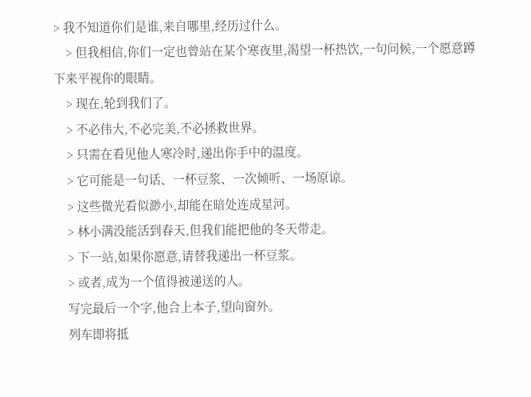> 我不知道你们是谁,来自哪里,经历过什么。
    > 但我相信,你们一定也曾站在某个寒夜里,渴望一杯热饮,一句问候,一个愿意蹲下来平视你的眼睛。
    > 现在,轮到我们了。
    > 不必伟大,不必完美,不必拯救世界。
    > 只需在看见他人寒冷时,递出你手中的温度。
    > 它可能是一句话、一杯豆浆、一次倾听、一场原谅。
    > 这些微光看似渺小,却能在暗处连成星河。
    > 林小满没能活到春天,但我们能把他的冬天带走。
    > 下一站,如果你愿意,请替我递出一杯豆浆。
    > 或者,成为一个值得被递送的人。
    写完最后一个字,他合上本子,望向窗外。
    列车即将抵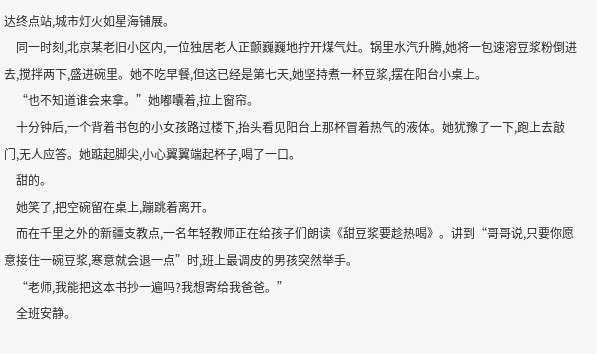达终点站,城市灯火如星海铺展。
    同一时刻,北京某老旧小区内,一位独居老人正颤巍巍地拧开煤气灶。锅里水汽升腾,她将一包速溶豆浆粉倒进去,搅拌两下,盛进碗里。她不吃早餐,但这已经是第七天,她坚持煮一杯豆浆,摆在阳台小桌上。
    “也不知道谁会来拿。”她嘟囔着,拉上窗帘。
    十分钟后,一个背着书包的小女孩路过楼下,抬头看见阳台上那杯冒着热气的液体。她犹豫了一下,跑上去敲门,无人应答。她踮起脚尖,小心翼翼端起杯子,喝了一口。
    甜的。
    她笑了,把空碗留在桌上,蹦跳着离开。
    而在千里之外的新疆支教点,一名年轻教师正在给孩子们朗读《甜豆浆要趁热喝》。讲到“哥哥说,只要你愿意接住一碗豆浆,寒意就会退一点”时,班上最调皮的男孩突然举手。
    “老师,我能把这本书抄一遍吗?我想寄给我爸爸。”
    全班安静。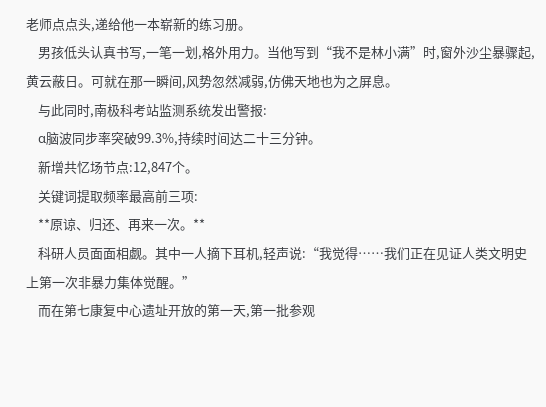老师点点头,递给他一本崭新的练习册。
    男孩低头认真书写,一笔一划,格外用力。当他写到“我不是林小满”时,窗外沙尘暴骤起,黄云蔽日。可就在那一瞬间,风势忽然减弱,仿佛天地也为之屏息。
    与此同时,南极科考站监测系统发出警报:
    α脑波同步率突破99.3%,持续时间达二十三分钟。
    新增共忆场节点:12,847个。
    关键词提取频率最高前三项:
    **原谅、归还、再来一次。**
    科研人员面面相觑。其中一人摘下耳机,轻声说:“我觉得……我们正在见证人类文明史上第一次非暴力集体觉醒。”
    而在第七康复中心遗址开放的第一天,第一批参观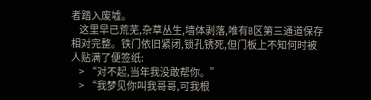者踏入废墟。
    这里早已荒芜,杂草丛生,墙体剥落,唯有B区第三通道保存相对完整。铁门依旧紧闭,锁孔锈死,但门板上不知何时被人贴满了便签纸:
    > “对不起,当年我没敢帮你。”
    > “我梦见你叫我哥哥,可我根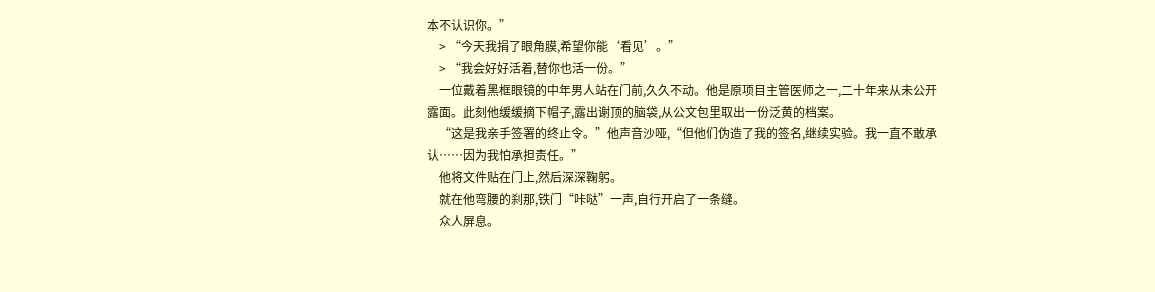本不认识你。”
    > “今天我捐了眼角膜,希望你能‘看见’。”
    > “我会好好活着,替你也活一份。”
    一位戴着黑框眼镜的中年男人站在门前,久久不动。他是原项目主管医师之一,二十年来从未公开露面。此刻他缓缓摘下帽子,露出谢顶的脑袋,从公文包里取出一份泛黄的档案。
    “这是我亲手签署的终止令。”他声音沙哑,“但他们伪造了我的签名,继续实验。我一直不敢承认……因为我怕承担责任。”
    他将文件贴在门上,然后深深鞠躬。
    就在他弯腰的刹那,铁门“咔哒”一声,自行开启了一条缝。
    众人屏息。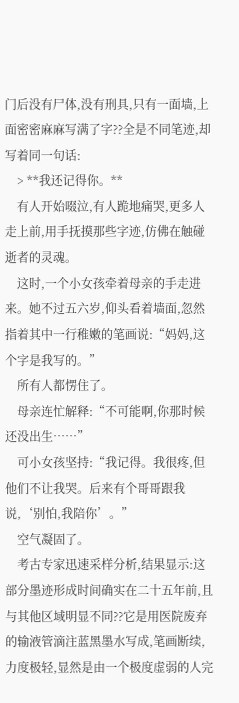门后没有尸体,没有刑具,只有一面墙,上面密密麻麻写满了字??全是不同笔迹,却写着同一句话:
    > **我还记得你。**
    有人开始啜泣,有人跪地痛哭,更多人走上前,用手抚摸那些字迹,仿佛在触碰逝者的灵魂。
    这时,一个小女孩牵着母亲的手走进来。她不过五六岁,仰头看着墙面,忽然指着其中一行稚嫩的笔画说:“妈妈,这个字是我写的。”
    所有人都愣住了。
    母亲连忙解释:“不可能啊,你那时候还没出生……”
    可小女孩坚持:“我记得。我很疼,但他们不让我哭。后来有个哥哥跟我说,‘别怕,我陪你’。”
    空气凝固了。
    考古专家迅速采样分析,结果显示:这部分墨迹形成时间确实在二十五年前,且与其他区域明显不同??它是用医院废弃的输液管滴注蓝黑墨水写成,笔画断续,力度极轻,显然是由一个极度虚弱的人完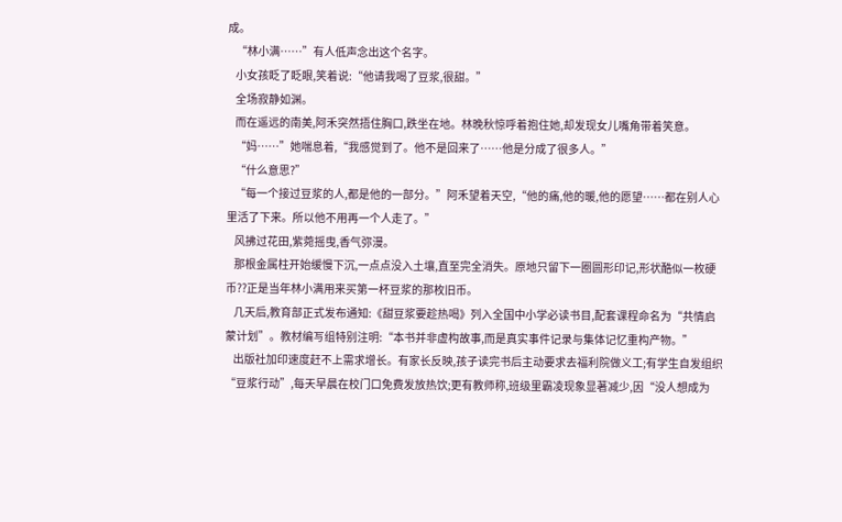成。
    “林小满……”有人低声念出这个名字。
    小女孩眨了眨眼,笑着说:“他请我喝了豆浆,很甜。”
    全场寂静如渊。
    而在遥远的南美,阿禾突然捂住胸口,跌坐在地。林晚秋惊呼着抱住她,却发现女儿嘴角带着笑意。
    “妈……”她喘息着,“我感觉到了。他不是回来了……他是分成了很多人。”
    “什么意思?”
    “每一个接过豆浆的人,都是他的一部分。”阿禾望着天空,“他的痛,他的暖,他的愿望……都在别人心里活了下来。所以他不用再一个人走了。”
    风拂过花田,紫菀摇曳,香气弥漫。
    那根金属柱开始缓慢下沉,一点点没入土壤,直至完全消失。原地只留下一圈圆形印记,形状酷似一枚硬币??正是当年林小满用来买第一杯豆浆的那枚旧币。
    几天后,教育部正式发布通知:《甜豆浆要趁热喝》列入全国中小学必读书目,配套课程命名为“共情启蒙计划”。教材编写组特别注明:“本书并非虚构故事,而是真实事件记录与集体记忆重构产物。”
    出版社加印速度赶不上需求增长。有家长反映,孩子读完书后主动要求去福利院做义工;有学生自发组织“豆浆行动”,每天早晨在校门口免费发放热饮;更有教师称,班级里霸凌现象显著减少,因“没人想成为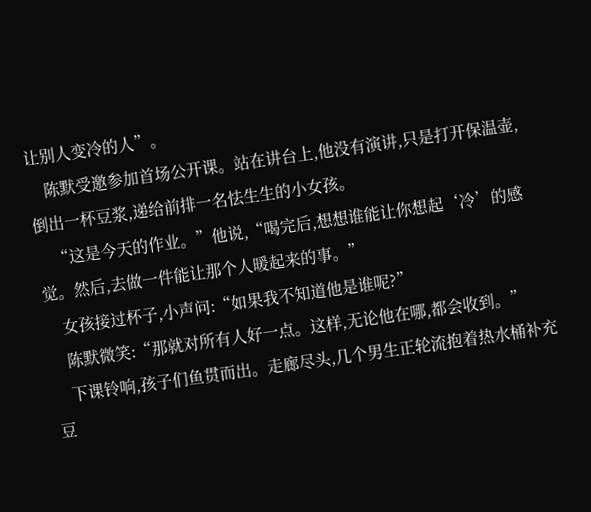让别人变冷的人”。
    陈默受邀参加首场公开课。站在讲台上,他没有演讲,只是打开保温壶,倒出一杯豆浆,递给前排一名怯生生的小女孩。
    “这是今天的作业。”他说,“喝完后,想想谁能让你想起‘冷’的感觉。然后,去做一件能让那个人暖起来的事。”
    女孩接过杯子,小声问:“如果我不知道他是谁呢?”
    陈默微笑:“那就对所有人好一点。这样,无论他在哪,都会收到。”
    下课铃响,孩子们鱼贯而出。走廊尽头,几个男生正轮流抱着热水桶补充豆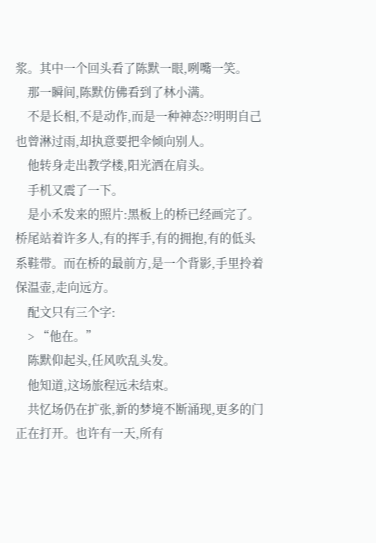浆。其中一个回头看了陈默一眼,咧嘴一笑。
    那一瞬间,陈默仿佛看到了林小满。
    不是长相,不是动作,而是一种神态??明明自己也曾淋过雨,却执意要把伞倾向别人。
    他转身走出教学楼,阳光洒在肩头。
    手机又震了一下。
    是小禾发来的照片:黑板上的桥已经画完了。桥尾站着许多人,有的挥手,有的拥抱,有的低头系鞋带。而在桥的最前方,是一个背影,手里拎着保温壶,走向远方。
    配文只有三个字:
    > “他在。”
    陈默仰起头,任风吹乱头发。
    他知道,这场旅程远未结束。
    共忆场仍在扩张,新的梦境不断涌现,更多的门正在打开。也许有一天,所有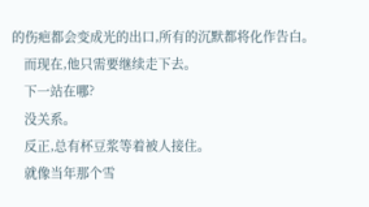的伤疤都会变成光的出口,所有的沉默都将化作告白。
    而现在,他只需要继续走下去。
    下一站在哪?
    没关系。
    反正,总有杯豆浆等着被人接住。
    就像当年那个雪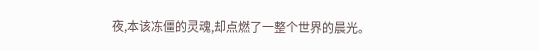夜,本该冻僵的灵魂,却点燃了一整个世界的晨光。